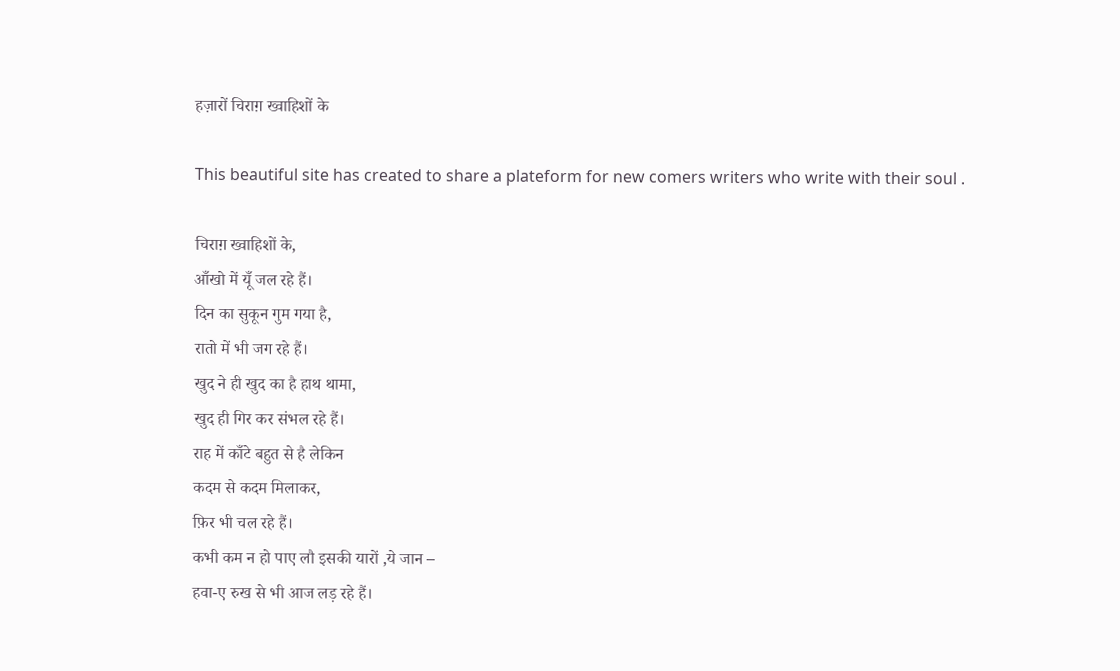हज़ारों चिराग़ ख्वाहिशों के

This beautiful site has created to share a plateform for new comers writers who write with their soul .

चिराग़ ख्वाहिशों के,
आँखो में यूँ जल रहे हैं।
दिन का सुकून गुम गया है,
रातो में भी जग रहे हैं।
खुद ने ही खुद का है हाथ थामा,
खुद ही गिर कर संभल रहे हैं।
राह में काँटे बहुत से है लेकिन
कदम से कदम मिलाकर,
फ़िर भी चल रहे हैं।
कभी कम न हो पाए लौ इसकी यारों ,ये जान –
हवा-ए रुख से भी आज लड़ रहे हैं।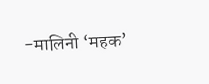-मालिनी ‘महक’